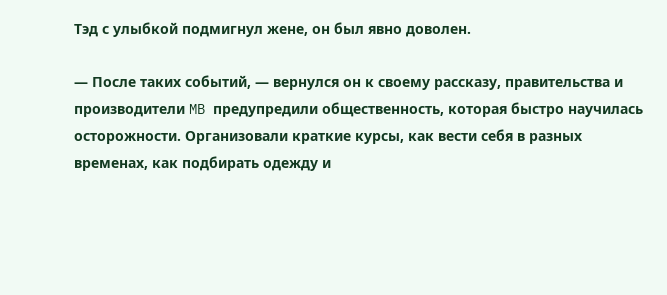Тэд с улыбкой подмигнул жене, он был явно доволен.

— После таких событий, — вернулся он к своему рассказу, правительства и производители MB предупредили общественность, которая быстро научилась осторожности. Организовали краткие курсы, как вести себя в разных временах, как подбирать одежду и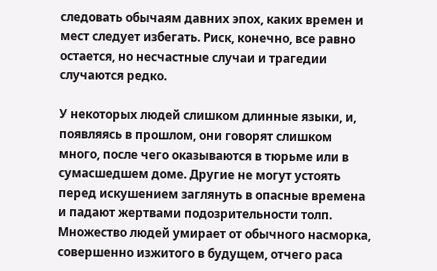следовать обычаям давних эпох, каких времен и мест следует избегать. Риск, конечно, все равно остается, но несчастные случаи и трагедии случаются редко.

У некоторых людей слишком длинные языки, и, появляясь в прошлом, они говорят слишком много, после чего оказываются в тюрьме или в сумасшедшем доме. Другие не могут устоять перед искушением заглянуть в опасные времена и падают жертвами подозрительности толп. Множество людей умирает от обычного насморка, совершенно изжитого в будущем, отчего раса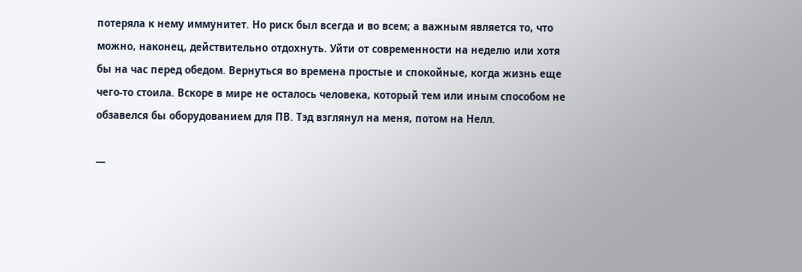потеряла к нему иммунитет. Но риск был всегда и во всем; а важным является то, что можно, наконец, действительно отдохнуть. Уйти от современности на неделю или хотя бы на час перед обедом. Вернуться во времена простые и спокойные, когда жизнь еще чего-то стоила. Вскоре в мире не осталось человека, который тем или иным способом не обзавелся бы оборудованием для ПВ. Тэд взглянул на меня, потом на Нелл.

—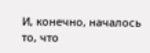И, конечно, началось то, что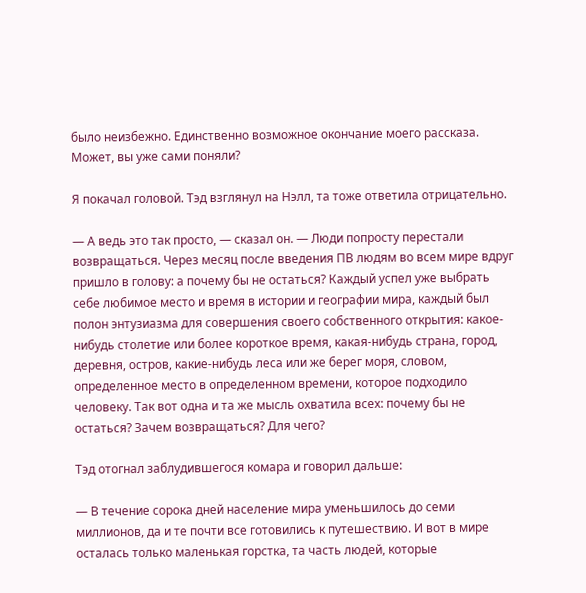было неизбежно. Единственно возможное окончание моего рассказа. Может, вы уже сами поняли?

Я покачал головой. Тэд взглянул на Нэлл, та тоже ответила отрицательно.

— А ведь это так просто, — сказал он. — Люди попросту перестали возвращаться. Через месяц после введения ПВ людям во всем мире вдруг пришло в голову: а почему бы не остаться? Каждый успел уже выбрать себе любимое место и время в истории и географии мира, каждый был полон энтузиазма для совершения своего собственного открытия: какое-нибудь столетие или более короткое время, какая-нибудь страна, город, деревня, остров, какие-нибудь леса или же берег моря, словом, определенное место в определенном времени, которое подходило человеку. Так вот одна и та же мысль охватила всех: почему бы не остаться? Зачем возвращаться? Для чего?

Тэд отогнал заблудившегося комара и говорил дальше:

— В течение сорока дней население мира уменьшилось до семи миллионов, да и те почти все готовились к путешествию. И вот в мире осталась только маленькая горстка, та часть людей, которые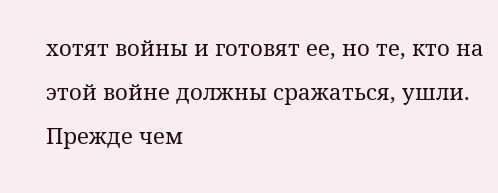хотят войны и готовят ее, но те, кто на этой войне должны сражаться, ушли. Прежде чем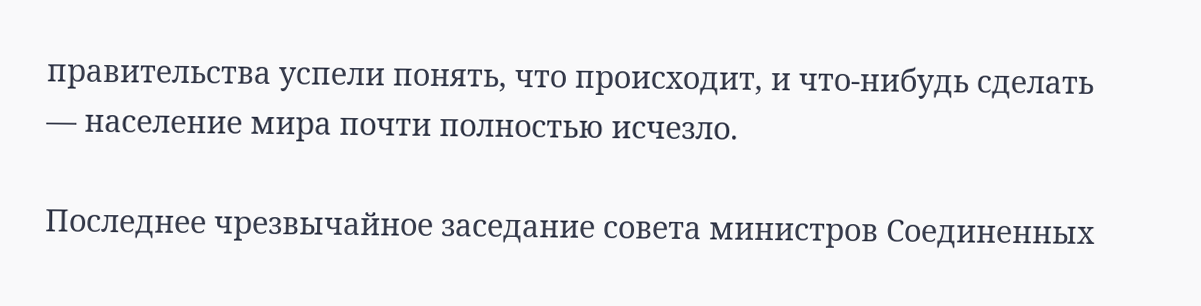правительства успели понять, что происходит, и что-нибудь сделать — население мира почти полностью исчезло.

Последнее чрезвычайное заседание совета министров Соединенных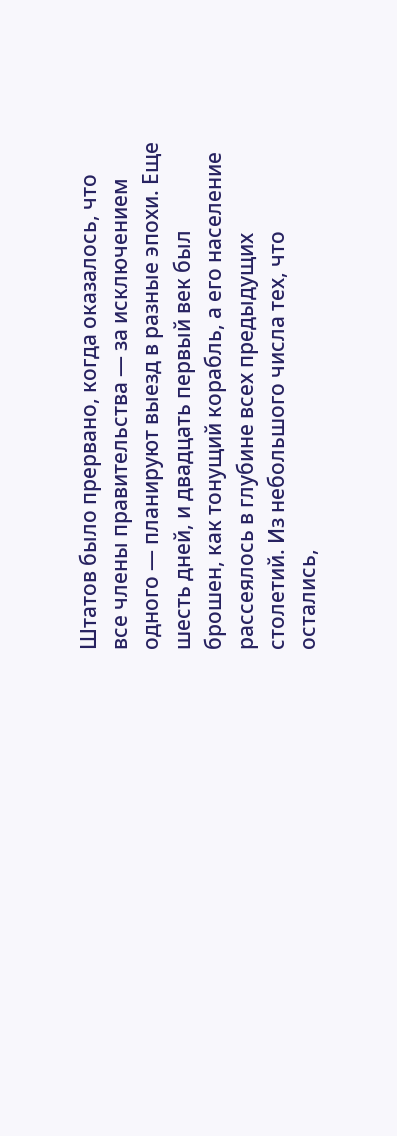Штатов было прервано, когда оказалось, что все члены правительства — за исключением одного — планируют выезд в разные эпохи. Еще шесть дней, и двадцать первый век был брошен, как тонущий корабль, а его население рассеялось в глубине всех предыдущих столетий. Из небольшого числа тех, что остались,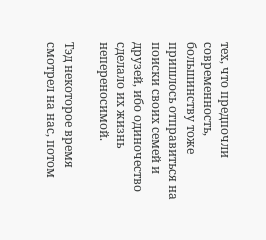тех, что предпочли современность, большинству тоже пришлось отправиться на поиски своих семей и друзей, ибо одиночество сделало их жизнь непереносимой.

Тэд некоторое время смотрел на нас, потом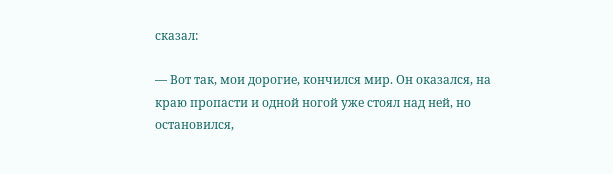сказал:

— Вот так, мои дорогие, кончился мир. Он оказался, на краю пропасти и одной ногой уже стоял над ней, но остановился,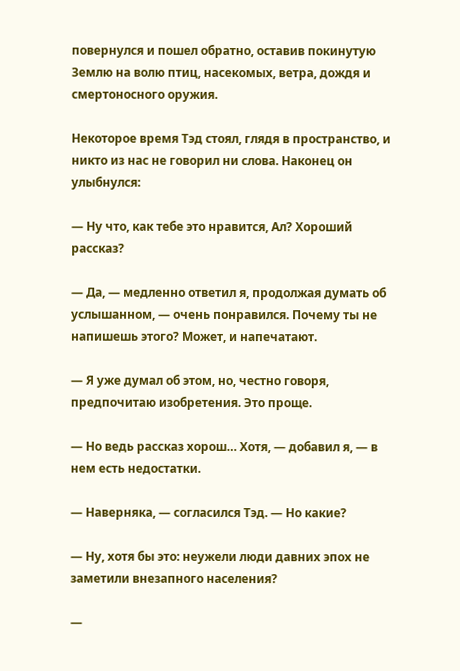повернулся и пошел обратно, оставив покинутую Землю на волю птиц, насекомых, ветра, дождя и смертоносного оружия.

Некоторое время Тэд стоял, глядя в пространство, и никто из нас не говорил ни слова. Наконец он улыбнулся:

— Ну что, как тебе это нравится, Ал? Хороший рассказ?

— Да, — медленно ответил я, продолжая думать об услышанном, — очень понравился. Почему ты не напишешь этого? Может, и напечатают.

— Я уже думал об этом, но, честно говоря, предпочитаю изобретения. Это проще.

— Но ведь рассказ хорош… Хотя, — добавил я, — в нем есть недостатки.

— Наверняка, — согласился Тэд. — Но какие?

— Ну, хотя бы это: неужели люди давних эпох не заметили внезапного населения?

—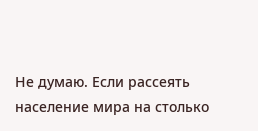Не думаю. Если рассеять население мира на столько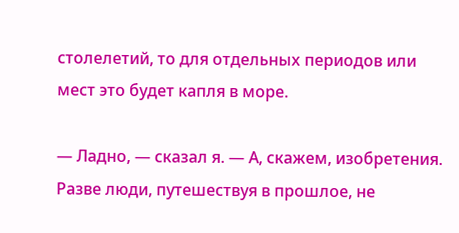столелетий, то для отдельных периодов или мест это будет капля в море.

— Ладно, — сказал я. — А, скажем, изобретения. Разве люди, путешествуя в прошлое, не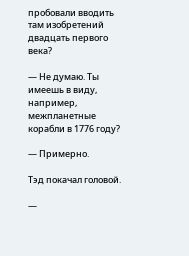пробовали вводить там изобретений двадцать первого века?

— Не думаю. Ты имеешь в виду, например, межпланетные корабли в 1776 году?

— Примерно.

Тэд покачал головой.

—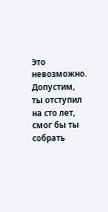Это невозможно. Допустим, ты отступил на сто лет, смог бы ты собрать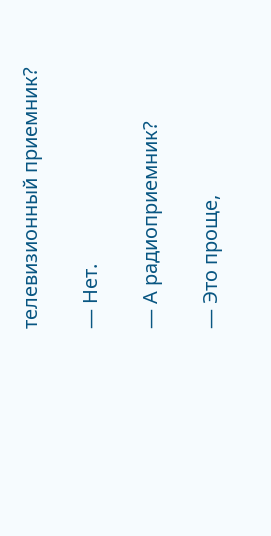телевизионный приемник?

— Нет.

— А радиоприемник?

— Это проще,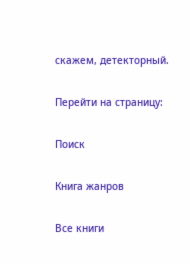скажем, детекторный.

Перейти на страницу:

Поиск

Книга жанров

Все книги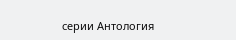серии Антология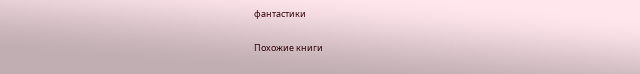фантастики

Похожие книги